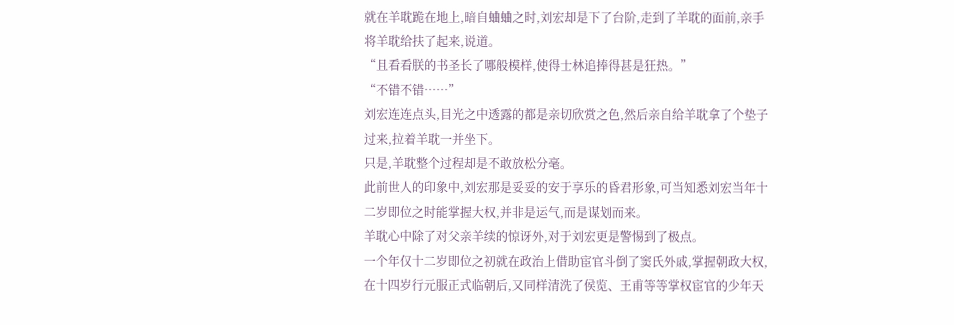就在羊耽跪在地上,暗自蛐蛐之时,刘宏却是下了台阶,走到了羊耽的面前,亲手将羊耽给扶了起来,说道。
“且看看朕的书圣长了哪般模样,使得士林追捧得甚是狂热。”
“不错不错……”
刘宏连连点头,目光之中透露的都是亲切欣赏之色,然后亲自给羊耽拿了个垫子过来,拉着羊耽一并坐下。
只是,羊耽整个过程却是不敢放松分毫。
此前世人的印象中,刘宏那是妥妥的安于享乐的昏君形象,可当知悉刘宏当年十二岁即位之时能掌握大权,并非是运气,而是谋划而来。
羊耽心中除了对父亲羊续的惊讶外,对于刘宏更是警惕到了极点。
一个年仅十二岁即位之初就在政治上借助宦官斗倒了窦氏外戚,掌握朝政大权,在十四岁行元服正式临朝后,又同样清洗了侯览、王甫等等掌权宦官的少年天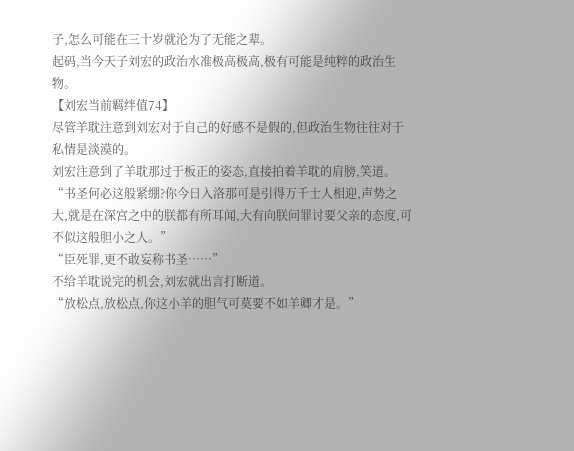子,怎么可能在三十岁就沦为了无能之辈。
起码,当今天子刘宏的政治水准极高极高,极有可能是纯粹的政治生物。
【刘宏当前羁绊值74】
尽管羊耽注意到刘宏对于自己的好感不是假的,但政治生物往往对于私情是淡漠的。
刘宏注意到了羊耽那过于板正的姿态,直接拍着羊耽的肩膀,笑道。
“书圣何必这般紧绷?你今日入洛那可是引得万千士人相迎,声势之大,就是在深宫之中的朕都有所耳闻,大有向朕问罪讨要父亲的态度,可不似这般胆小之人。”
“臣死罪,更不敢妄称书圣……”
不给羊耽说完的机会,刘宏就出言打断道。
“放松点,放松点,你这小羊的胆气可莫要不如羊卿才是。”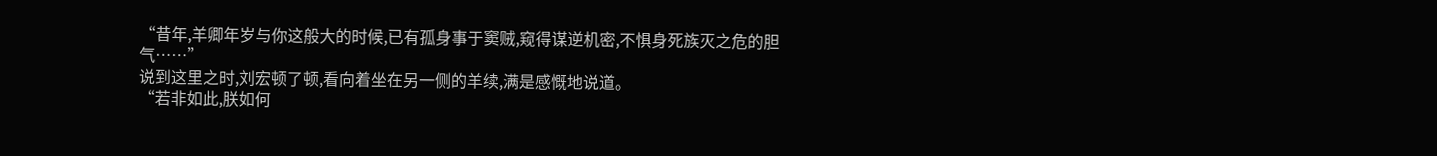“昔年,羊卿年岁与你这般大的时候,已有孤身事于窦贼,窥得谋逆机密,不惧身死族灭之危的胆气……”
说到这里之时,刘宏顿了顿,看向着坐在另一侧的羊续,满是感慨地说道。
“若非如此,朕如何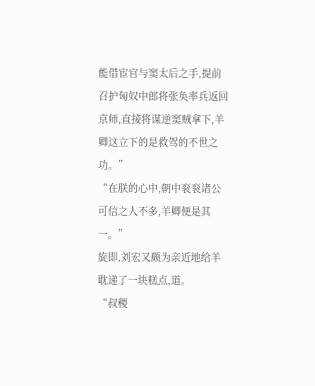能借宦官与窦太后之手,提前召护匈奴中郎将张奂率兵返回京师,直接将谋逆窦贼拿下,羊卿这立下的是救驾的不世之功。”
“在朕的心中,朝中衮衮诸公可信之人不多,羊卿便是其一。”
旋即,刘宏又颇为亲近地给羊耽递了一块糕点,道。
“叔稷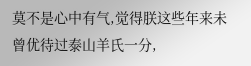莫不是心中有气,觉得朕这些年来未曾优待过泰山羊氏一分,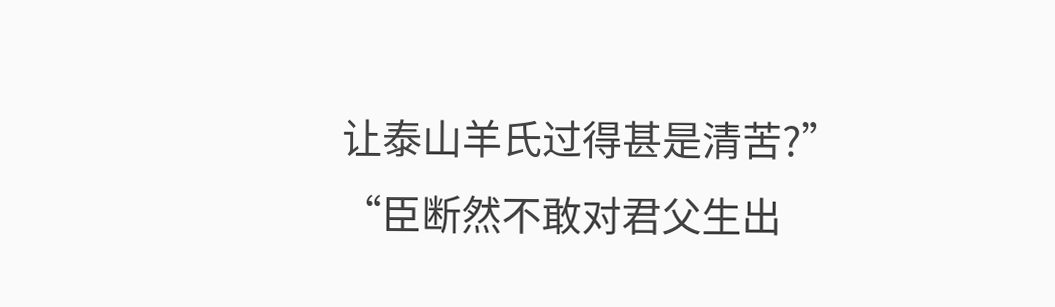让泰山羊氏过得甚是清苦?”
“臣断然不敢对君父生出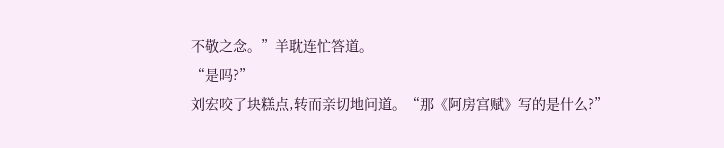不敬之念。”羊耽连忙答道。
“是吗?”
刘宏咬了块糕点,转而亲切地问道。“那《阿房宫赋》写的是什么?”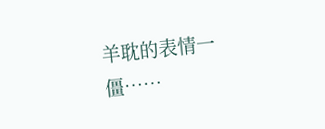羊耽的表情一僵……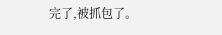完了,被抓包了。